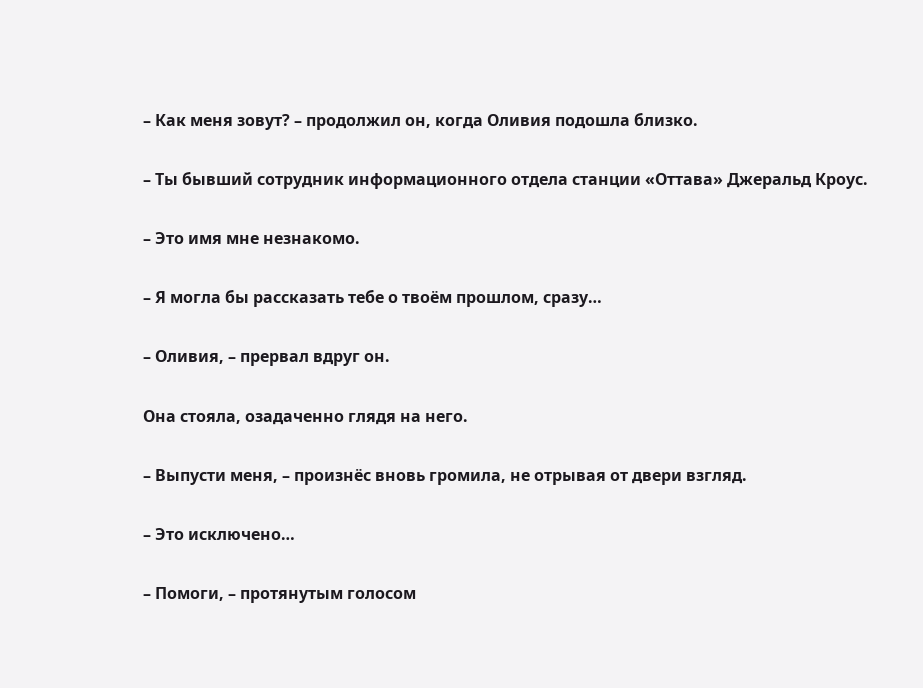– Как меня зовут? – продолжил он, когда Оливия подошла близко.

– Ты бывший сотрудник информационного отдела станции «Оттава» Джеральд Кроус.

– Это имя мне незнакомо.

– Я могла бы рассказать тебе о твоём прошлом, сразу…

– Оливия, – прервал вдруг он.

Она стояла, озадаченно глядя на него.

– Выпусти меня, – произнёс вновь громила, не отрывая от двери взгляд.

– Это исключено…

– Помоги, – протянутым голосом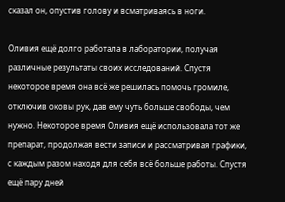сказал он, опустив голову и всматриваясь в ноги.

Оливия ещё долго работала в лаборатории, получая различные результаты своих исследований. Спустя некоторое время она всё же решилась помочь громиле, отключив оковы рук, дав ему чуть больше свободы, чем нужно. Некоторое время Оливия ещё использовала тот же препарат, продолжая вести записи и рассматривая графики, с каждым разом находя для себя всё больше работы. Спустя ещё пару дней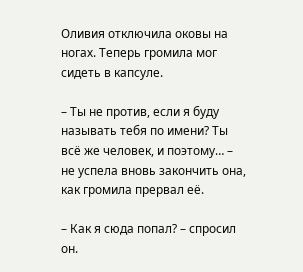Оливия отключила оковы на ногах. Теперь громила мог сидеть в капсуле.

– Ты не против, если я буду называть тебя по имени? Ты всё же человек, и поэтому… – не успела вновь закончить она, как громила прервал её.

– Как я сюда попал? – спросил он.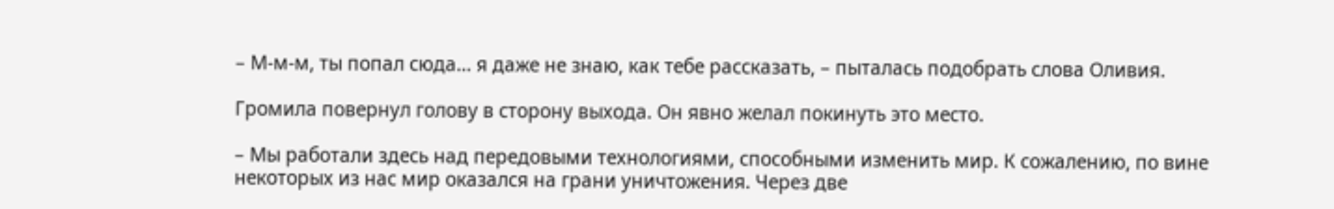– М-м-м, ты попал сюда… я даже не знаю, как тебе рассказать, – пыталась подобрать слова Оливия.

Громила повернул голову в сторону выхода. Он явно желал покинуть это место.

– Мы работали здесь над передовыми технологиями, способными изменить мир. К сожалению, по вине некоторых из нас мир оказался на грани уничтожения. Через две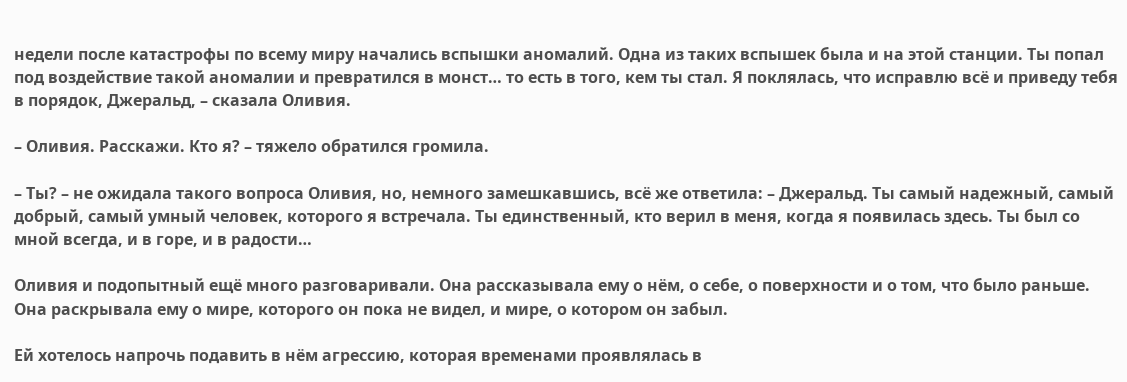недели после катастрофы по всему миру начались вспышки аномалий. Одна из таких вспышек была и на этой станции. Ты попал под воздействие такой аномалии и превратился в монст… то есть в того, кем ты стал. Я поклялась, что исправлю всё и приведу тебя в порядок, Джеральд, – сказала Оливия.

– Оливия. Расскажи. Кто я? – тяжело обратился громила.

– Ты? – не ожидала такого вопроса Оливия, но, немного замешкавшись, всё же ответила: – Джеральд. Ты самый надежный, самый добрый, самый умный человек, которого я встречала. Ты единственный, кто верил в меня, когда я появилась здесь. Ты был со мной всегда, и в горе, и в радости…

Оливия и подопытный ещё много разговаривали. Она рассказывала ему о нём, о себе, о поверхности и о том, что было раньше. Она раскрывала ему о мире, которого он пока не видел, и мире, о котором он забыл.

Ей хотелось напрочь подавить в нём агрессию, которая временами проявлялась в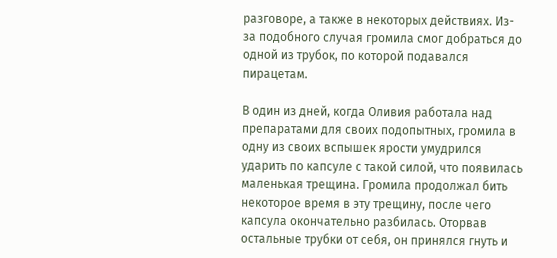разговоре, а также в некоторых действиях. Из-за подобного случая громила смог добраться до одной из трубок, по которой подавался пирацетам.

В один из дней, когда Оливия работала над препаратами для своих подопытных, громила в одну из своих вспышек ярости умудрился ударить по капсуле с такой силой, что появилась маленькая трещина. Громила продолжал бить некоторое время в эту трещину, после чего капсула окончательно разбилась. Оторвав остальные трубки от себя, он принялся гнуть и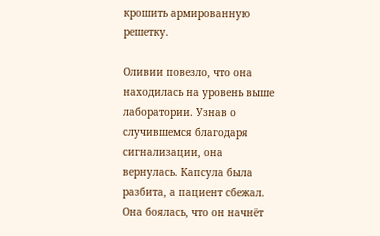крошить армированную решетку.

Оливии повезло, что она находилась на уровень выше лаборатории. Узнав о случившемся благодаря сигнализации, она вернулась. Капсула была разбита, а пациент сбежал. Она боялась, что он начнёт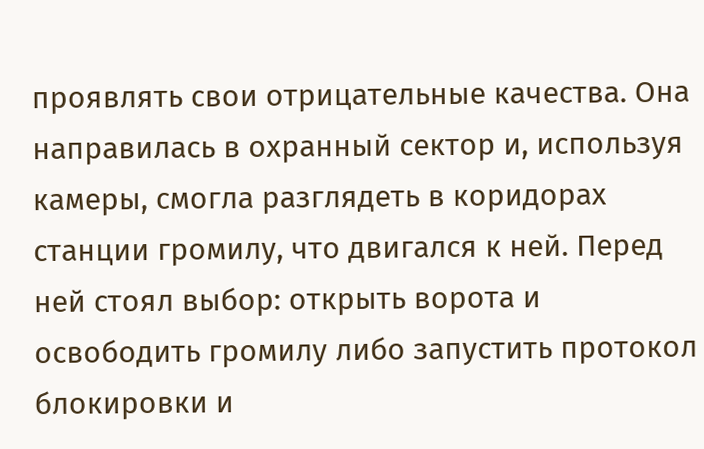проявлять свои отрицательные качества. Она направилась в охранный сектор и, используя камеры, смогла разглядеть в коридорах станции громилу, что двигался к ней. Перед ней стоял выбор: открыть ворота и освободить громилу либо запустить протокол блокировки и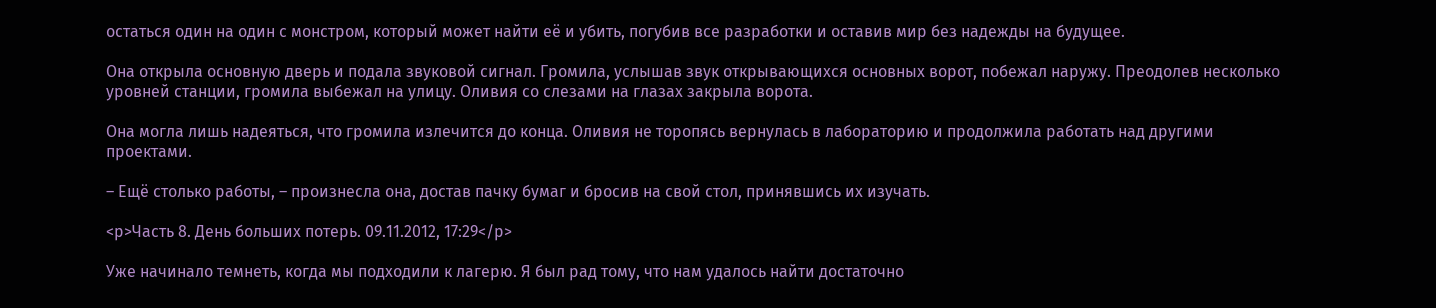остаться один на один с монстром, который может найти её и убить, погубив все разработки и оставив мир без надежды на будущее.

Она открыла основную дверь и подала звуковой сигнал. Громила, услышав звук открывающихся основных ворот, побежал наружу. Преодолев несколько уровней станции, громила выбежал на улицу. Оливия со слезами на глазах закрыла ворота.

Она могла лишь надеяться, что громила излечится до конца. Оливия не торопясь вернулась в лабораторию и продолжила работать над другими проектами.

– Ещё столько работы, – произнесла она, достав пачку бумаг и бросив на свой стол, принявшись их изучать.

<p>Часть 8. День больших потерь. 09.11.2012, 17:29</p>

Уже начинало темнеть, когда мы подходили к лагерю. Я был рад тому, что нам удалось найти достаточно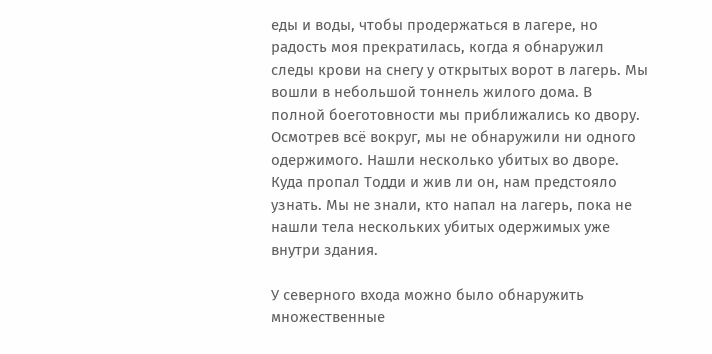еды и воды, чтобы продержаться в лагере, но радость моя прекратилась, когда я обнаружил следы крови на снегу у открытых ворот в лагерь. Мы вошли в небольшой тоннель жилого дома. В полной боеготовности мы приближались ко двору. Осмотрев всё вокруг, мы не обнаружили ни одного одержимого. Нашли несколько убитых во дворе. Куда пропал Тодди и жив ли он, нам предстояло узнать. Мы не знали, кто напал на лагерь, пока не нашли тела нескольких убитых одержимых уже внутри здания.

У северного входа можно было обнаружить множественные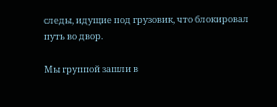следы, идущие под грузовик, что блокировал путь во двор.

Мы группой зашли в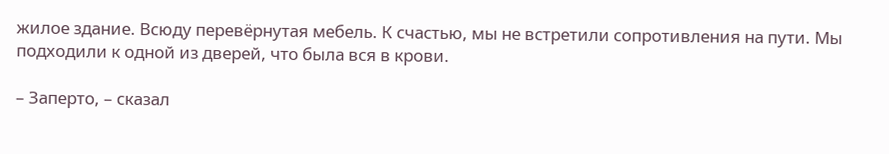жилое здание. Всюду перевёрнутая мебель. К счастью, мы не встретили сопротивления на пути. Мы подходили к одной из дверей, что была вся в крови.

– Заперто, – сказал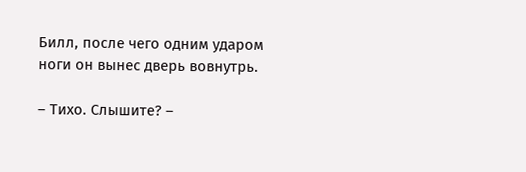Билл, после чего одним ударом ноги он вынес дверь вовнутрь.

– Тихо. Слышите? –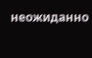неожиданно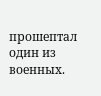прошептал один из военных.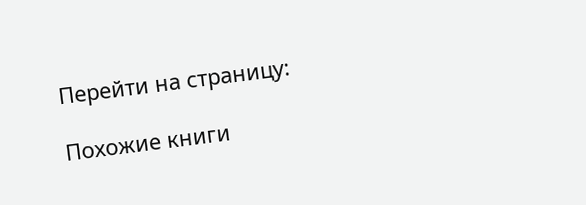Перейти на страницу:

Похожие книги